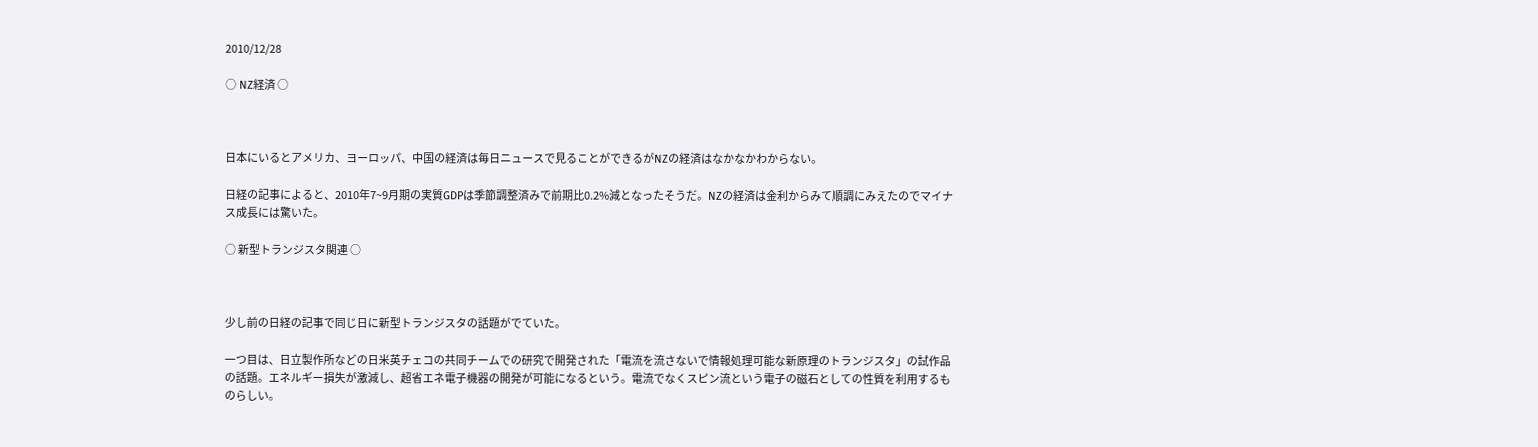2010/12/28

○ NZ経済 ○



日本にいるとアメリカ、ヨーロッパ、中国の経済は毎日ニュースで見ることができるがNZの経済はなかなかわからない。

日経の記事によると、2010年7~9月期の実質GDPは季節調整済みで前期比0.2%減となったそうだ。NZの経済は金利からみて順調にみえたのでマイナス成長には驚いた。

○ 新型トランジスタ関連 ○



少し前の日経の記事で同じ日に新型トランジスタの話題がでていた。

一つ目は、日立製作所などの日米英チェコの共同チームでの研究で開発された「電流を流さないで情報処理可能な新原理のトランジスタ」の試作品の話題。エネルギー損失が激減し、超省エネ電子機器の開発が可能になるという。電流でなくスピン流という電子の磁石としての性質を利用するものらしい。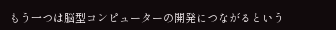もう一つは脳型コンピューターの開発につながるという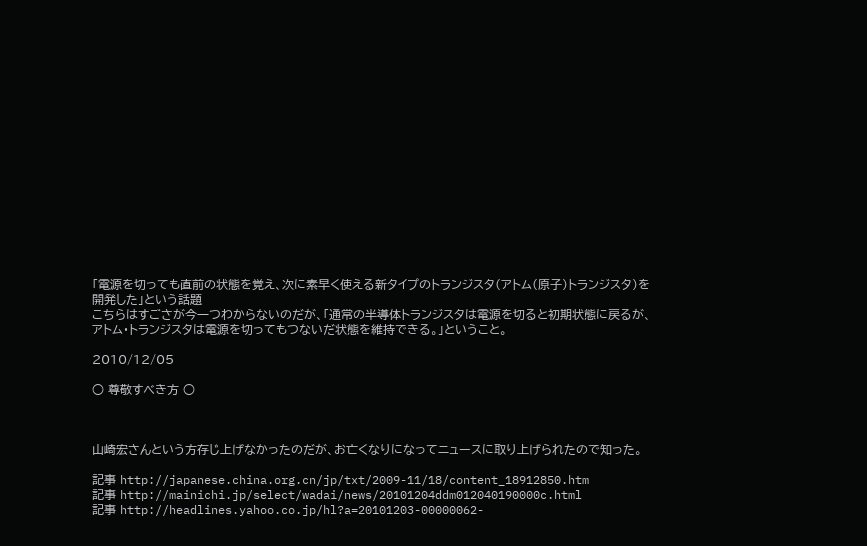「電源を切っても直前の状態を覚え、次に素早く使える新タイプのトランジスタ(アトム(原子)トランジスタ)を開発した」という話題
こちらはすごさが今一つわからないのだが、「通常の半導体トランジスタは電源を切ると初期状態に戻るが、アトム・トランジスタは電源を切ってもつないだ状態を維持できる。」ということ。

2010/12/05

○ 尊敬すべき方 ○



山崎宏さんという方存じ上げなかったのだが、お亡くなりになってニュースに取り上げられたので知った。

記事 http://japanese.china.org.cn/jp/txt/2009-11/18/content_18912850.htm
記事 http://mainichi.jp/select/wadai/news/20101204ddm012040190000c.html
記事 http://headlines.yahoo.co.jp/hl?a=20101203-00000062-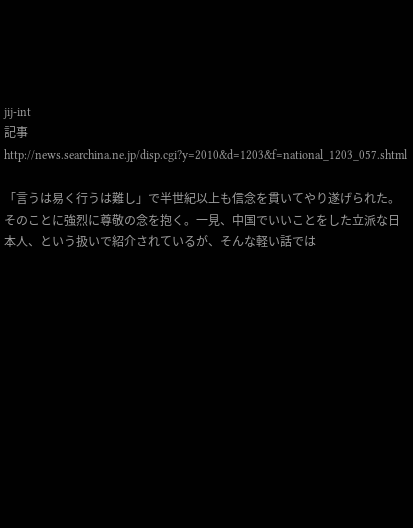jij-int
記事 http://news.searchina.ne.jp/disp.cgi?y=2010&d=1203&f=national_1203_057.shtml

「言うは易く行うは難し」で半世紀以上も信念を貫いてやり遂げられた。そのことに強烈に尊敬の念を抱く。一見、中国でいいことをした立派な日本人、という扱いで紹介されているが、そんな軽い話では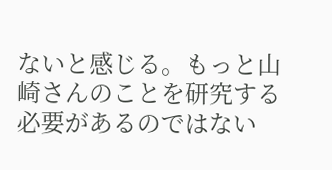ないと感じる。もっと山崎さんのことを研究する必要があるのではない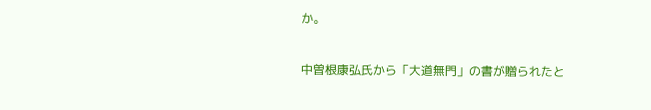か。

中曽根康弘氏から「大道無門」の書が贈られたと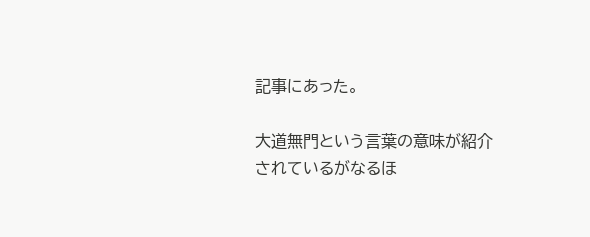記事にあった。

大道無門という言葉の意味が紹介
されているがなるほ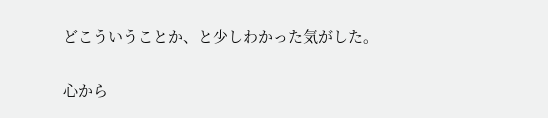どこういうことか、と少しわかった気がした。

心から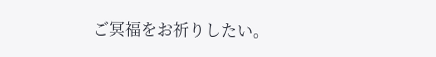ご冥福をお祈りしたい。